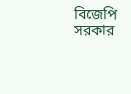বিজেপি সরকার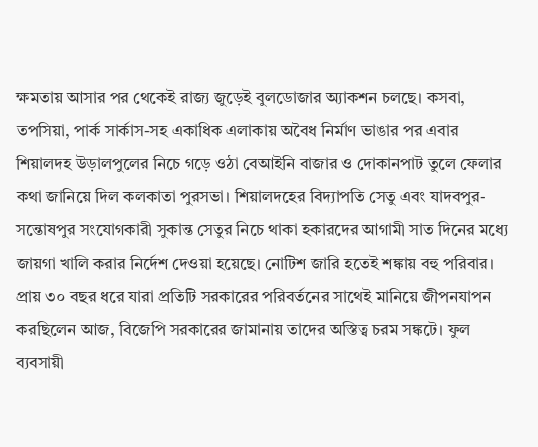ক্ষমতায় আসার পর থেকেই রাজ্য জুড়েই বুলডোজার অ্যাকশন চলছে। কসবা, তপসিয়া, পার্ক সার্কাস-সহ একাধিক এলাকায় অবৈধ নির্মাণ ভাঙার পর এবার শিয়ালদহ উড়ালপুলের নিচে গড়ে ওঠা বেআইনি বাজার ও দোকানপাট তুলে ফেলার কথা জানিয়ে দিল কলকাতা পুরসভা। শিয়ালদহের বিদ্যাপতি সেতু এবং যাদবপুর-সন্তোষপুর সংযোগকারী সুকান্ত সেতুর নিচে থাকা হকারদের আগামী সাত দিনের মধ্যে জায়গা খালি করার নির্দেশ দেওয়া হয়েছে। নোটিশ জারি হতেই শঙ্কায় বহু পরিবার। প্রায় ৩০ বছর ধরে যারা প্রতিটি সরকারের পরিবর্তনের সাথেই মানিয়ে জীপনযাপন করছিলেন আজ, বিজেপি সরকারের জামানায় তাদের অস্তিত্ব চরম সঙ্কটে। ফুল ব্যবসায়ী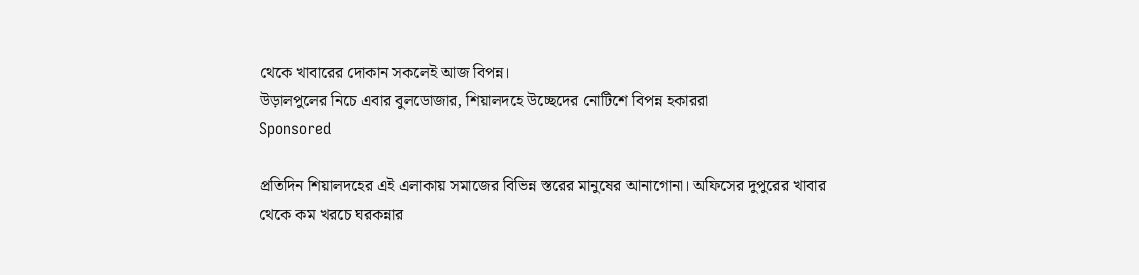থেকে খাবারের দোকান সকলেই আজ বিপন্ন।
উড়ালপুলের নিচে এবার বুলডোজার, শিয়ালদহে উচ্ছেদের নোটিশে বিপন্ন হকাররা
Sponsored

প্রতিদিন শিয়ালদহের এই এলাকায় সমাজের বিভিন্ন স্তরের মানুষের আনাগোনা। অফিসের দুপুরের খাবার থেকে কম খরচে ঘরকন্নার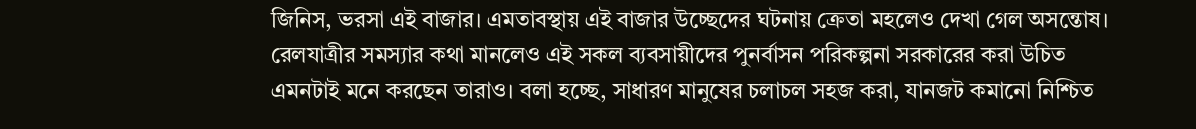জিনিস, ভরসা এই বাজার। এমতাবস্থায় এই বাজার উচ্ছেদের ঘটনায় ক্রেতা মহলেও দেখা গেল অসন্তোষ। রেলযাত্রীর সমস্যার কথা মানলেও এই সকল ব্যবসায়ীদের পুনর্বাসন পরিকল্পনা সরকারের করা উচিত এমনটাই মনে করছেন তারাও। বলা হচ্ছে, সাধারণ মানুষের চলাচল সহজ করা, যানজট কমানো নিশ্চিত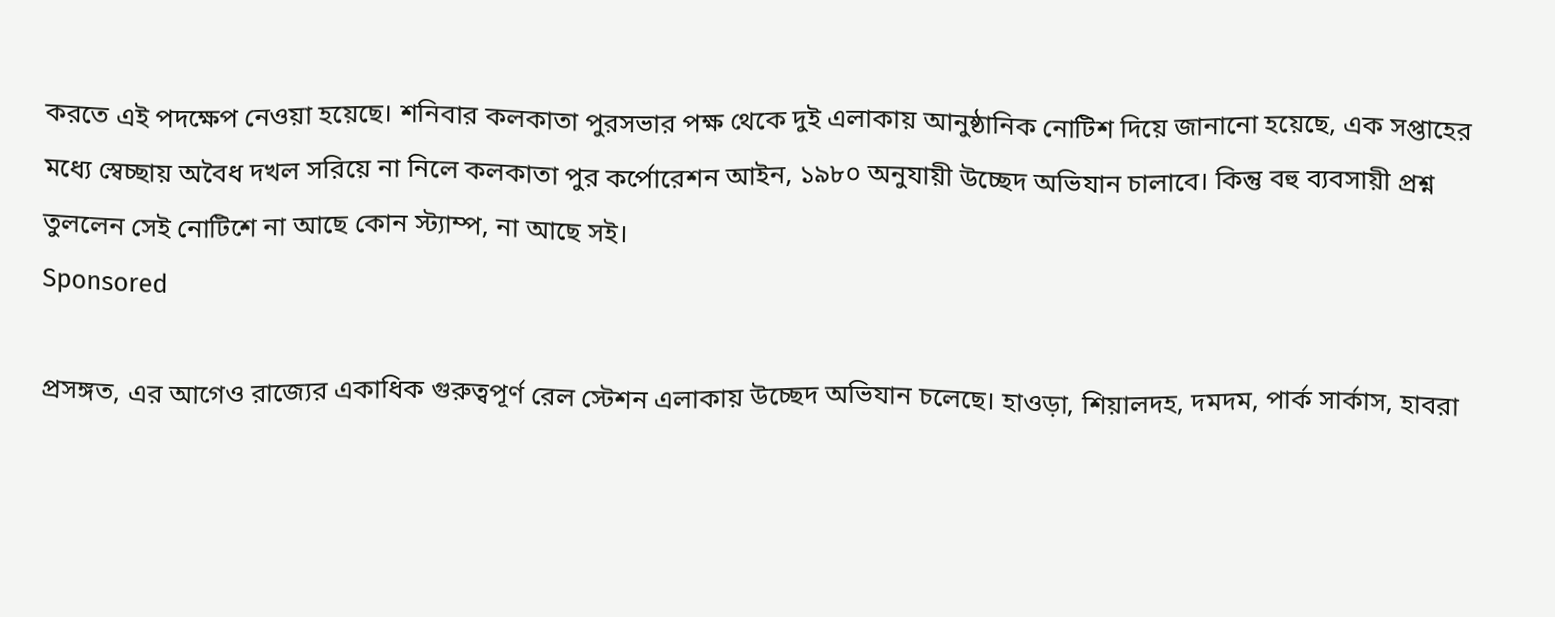করতে এই পদক্ষেপ নেওয়া হয়েছে। শনিবার কলকাতা পুরসভার পক্ষ থেকে দুই এলাকায় আনুষ্ঠানিক নোটিশ দিয়ে জানানো হয়েছে, এক সপ্তাহের মধ্যে স্বেচ্ছায় অবৈধ দখল সরিয়ে না নিলে কলকাতা পুর কর্পোরেশন আইন, ১৯৮০ অনুযায়ী উচ্ছেদ অভিযান চালাবে। কিন্তু বহু ব্যবসায়ী প্রশ্ন তুললেন সেই নোটিশে না আছে কোন স্ট্যাম্প, না আছে সই।
Sponsored

প্রসঙ্গত, এর আগেও রাজ্যের একাধিক গুরুত্বপূর্ণ রেল স্টেশন এলাকায় উচ্ছেদ অভিযান চলেছে। হাওড়া, শিয়ালদহ, দমদম, পার্ক সার্কাস, হাবরা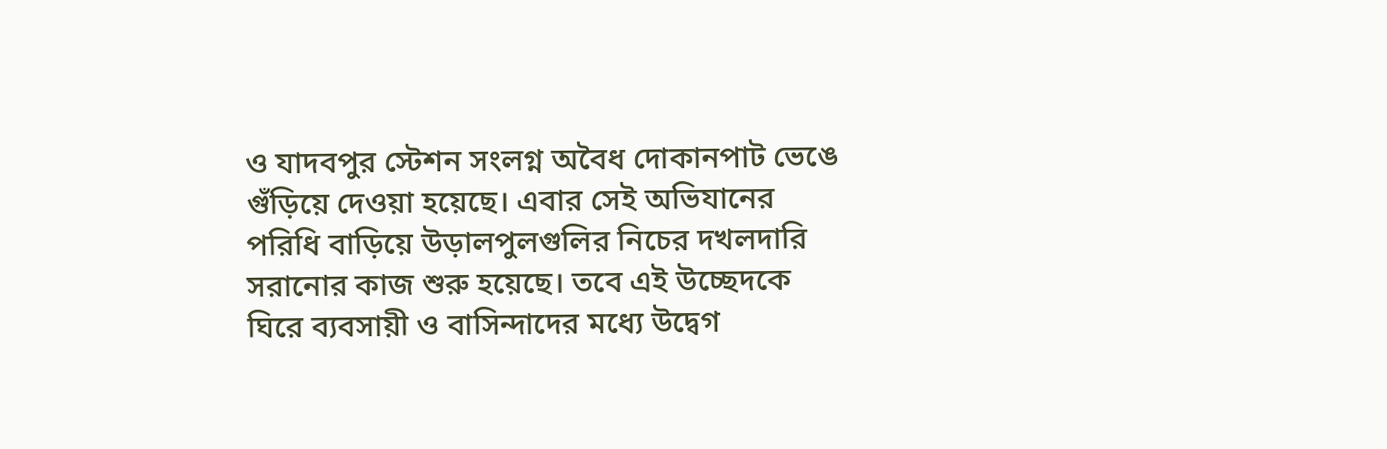ও যাদবপুর স্টেশন সংলগ্ন অবৈধ দোকানপাট ভেঙে গুঁড়িয়ে দেওয়া হয়েছে। এবার সেই অভিযানের পরিধি বাড়িয়ে উড়ালপুলগুলির নিচের দখলদারি সরানোর কাজ শুরু হয়েছে। তবে এই উচ্ছেদকে ঘিরে ব্যবসায়ী ও বাসিন্দাদের মধ্যে উদ্বেগ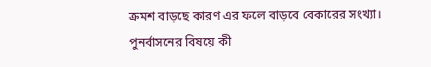ক্রমশ বাড়ছে কারণ এর ফলে বাড়বে বেকারের সংখ্যা। পুনর্বাসনের বিষয়ে কী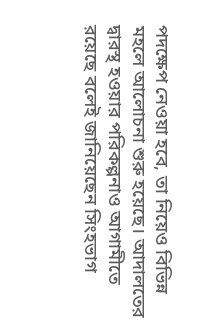পদক্ষেপ নেওয়া হবে, তা নিয়েও বিভিন্ন মহলে আলোচনা শুরু হয়েছে। আদালতের দ্বারস্থ হওয়ার পরিকল্পনাও আগামীতে রয়েছে বলেই জানিয়েছেন সিংহভাগ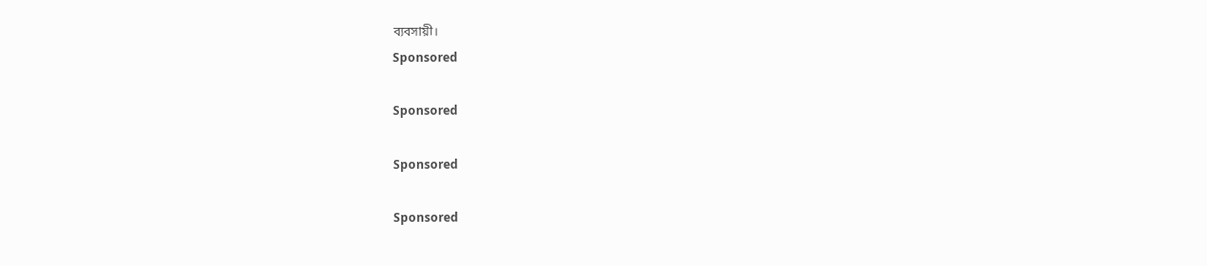ব্যবসায়ী।
Sponsored

Sponsored

Sponsored

Sponsored